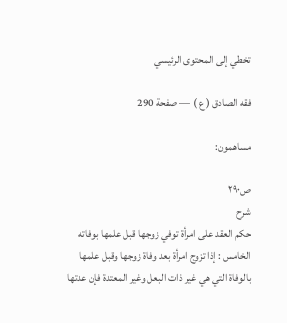تخطي إلى المحتوى الرئيسي

فقه الصادق ( ع ) — صفحة 290

مساهمون:

ص٢٩٠
شرح
حكم العقد على امرأة توفي زوجها قبل علمها بوفاته الخامس : إذا تزوج امرأة بعد وفاة زوجها وقبل علمها بالوفاة التي هي غير ذات البعل وغير المعتدة فإن عدتها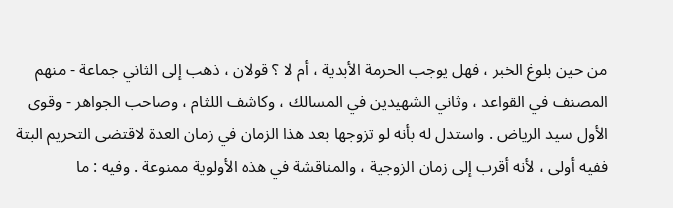من حين بلوغ الخبر ، فهل يوجب الحرمة الأبدية ، أم لا ؟ قولان ، ذهب إلى الثاني جماعة - منهم المصنف في القواعد ، وثاني الشهيدين في المسالك ، وكاشف اللثام ، وصاحب الجواهر - وقوى الأول سيد الرياض . واستدل له بأنه لو تزوجها بعد هذا الزمان في زمان العدة لاقتضى التحريم البتة ففيه أولى ، لأنه أقرب إلى زمان الزوجية ، والمناقشة في هذه الأولوية ممنوعة . وفيه : ما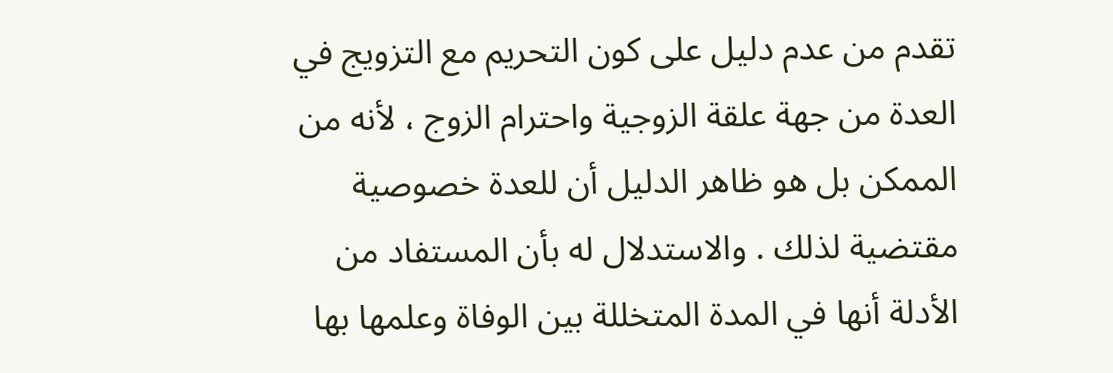تقدم من عدم دليل على كون التحريم مع التزويج في العدة من جهة علقة الزوجية واحترام الزوج ، لأنه من الممكن بل هو ظاهر الدليل أن للعدة خصوصية مقتضية لذلك . والاستدلال له بأن المستفاد من الأدلة أنها في المدة المتخللة بين الوفاة وعلمها بها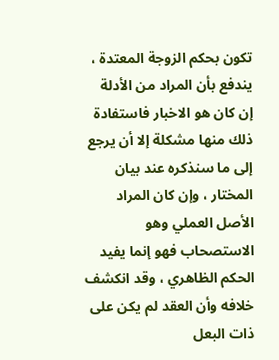تكون بحكم الزوجة المعتدة ، يندفع بأن المراد من الأدلة إن كان هو الاخبار فاستفادة ذلك منها مشكلة إلا أن يرجع إلى ما سنذكره عند بيان المختار ، وإن كان المراد الأصل العملي وهو الاستصحاب فهو إنما يفيد الحكم الظاهري ، وقد انكشف خلافه وأن العقد لم يكن على ذات البعل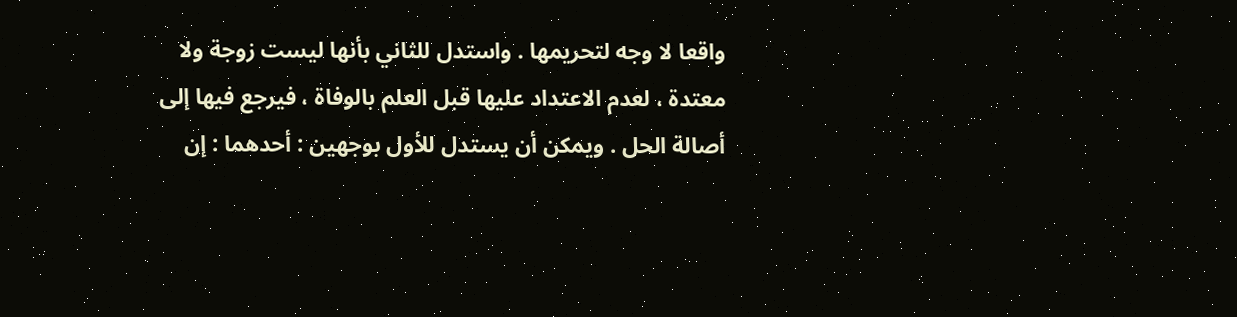واقعا لا وجه لتحريمها . واستدل للثاني بأنها ليست زوجة ولا معتدة ، لعدم الاعتداد عليها قبل العلم بالوفاة ، فيرجع فيها إلى أصالة الحل . ويمكن أن يستدل للأول بوجهين : أحدهما : إن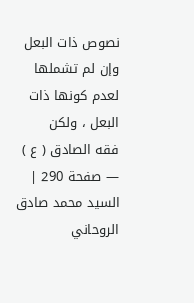نصوص ذات البعل وإن لم تشملها لعدم كونها ذات البعل ، ولكن
فقه الصادق ( ع ) — صفحة 290 | السيد محمد صادق الروحاني